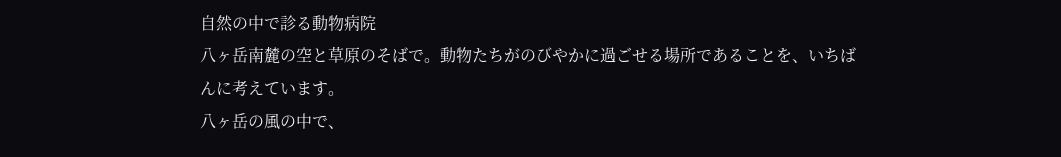自然の中で診る動物病院
八ヶ岳南麓の空と草原のそばで。動物たちがのびやかに過ごせる場所であることを、いちばんに考えています。
八ヶ岳の風の中で、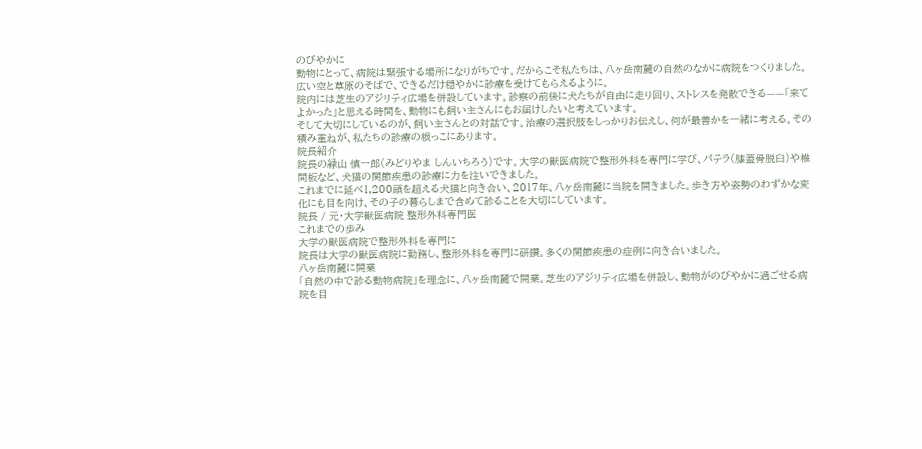のびやかに
動物にとって、病院は緊張する場所になりがちです。だからこそ私たちは、八ヶ岳南麓の自然のなかに病院をつくりました。広い空と草原のそばで、できるだけ穏やかに診療を受けてもらえるように。
院内には芝生のアジリティ広場を併設しています。診察の前後に犬たちが自由に走り回り、ストレスを発散できる——「来てよかった」と思える時間を、動物にも飼い主さんにもお届けしたいと考えています。
そして大切にしているのが、飼い主さんとの対話です。治療の選択肢をしっかりお伝えし、何が最善かを一緒に考える。その積み重ねが、私たちの診療の根っこにあります。
院長紹介
院長の緑山 慎一郎(みどりやま しんいちろう)です。大学の獣医病院で整形外科を専門に学び、パテラ(膝蓋骨脱臼)や椎間板など、犬猫の関節疾患の診療に力を注いできました。
これまでに延べ1,200頭を超える犬猫と向き合い、2017年、八ヶ岳南麓に当院を開きました。歩き方や姿勢のわずかな変化にも目を向け、その子の暮らしまで含めて診ることを大切にしています。
院長 / 元・大学獣医病院 整形外科専門医
これまでの歩み
大学の獣医病院で整形外科を専門に
院長は大学の獣医病院に勤務し、整形外科を専門に研鑽。多くの関節疾患の症例に向き合いました。
八ヶ岳南麓に開業
「自然の中で診る動物病院」を理念に、八ヶ岳南麓で開業。芝生のアジリティ広場を併設し、動物がのびやかに過ごせる病院を目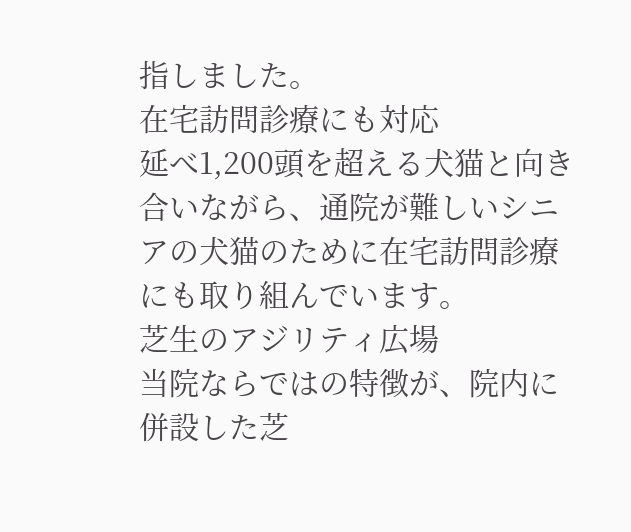指しました。
在宅訪問診療にも対応
延べ1,200頭を超える犬猫と向き合いながら、通院が難しいシニアの犬猫のために在宅訪問診療にも取り組んでいます。
芝生のアジリティ広場
当院ならではの特徴が、院内に併設した芝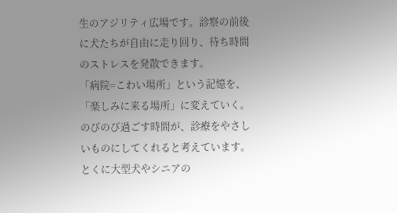生のアジリティ広場です。診察の前後に犬たちが自由に走り回り、待ち時間のストレスを発散できます。
「病院=こわい場所」という記憶を、「楽しみに来る場所」に変えていく。のびのび過ごす時間が、診療をやさしいものにしてくれると考えています。とくに大型犬やシニアの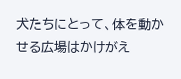犬たちにとって、体を動かせる広場はかけがえ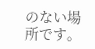のない場所です。